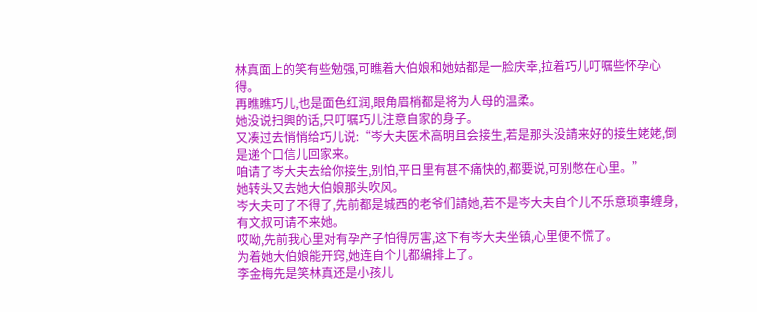林真面上的笑有些勉强,可瞧着大伯娘和她姑都是一脸庆幸,拉着巧儿叮嘱些怀孕心得。
再瞧瞧巧儿,也是面色红润,眼角眉梢都是将为人母的温柔。
她没说扫興的话,只叮嘱巧儿注意自家的身子。
又凑过去悄悄给巧儿说:“岑大夫医术高明且会接生,若是那头没請来好的接生姥姥,倒是递个口信儿回家来。
咱请了岑大夫去给你接生,别怕,平日里有甚不痛快的,都要说,可别憋在心里。”
她转头又去她大伯娘那头吹风。
岑大夫可了不得了,先前都是城西的老爷们請她,若不是岑大夫自个儿不乐意琐事缠身,有文叔可请不来她。
哎呦,先前我心里对有孕产子怕得厉害,这下有岑大夫坐镇,心里便不慌了。
为着她大伯娘能开窍,她连自个儿都编排上了。
李金梅先是笑林真还是小孩儿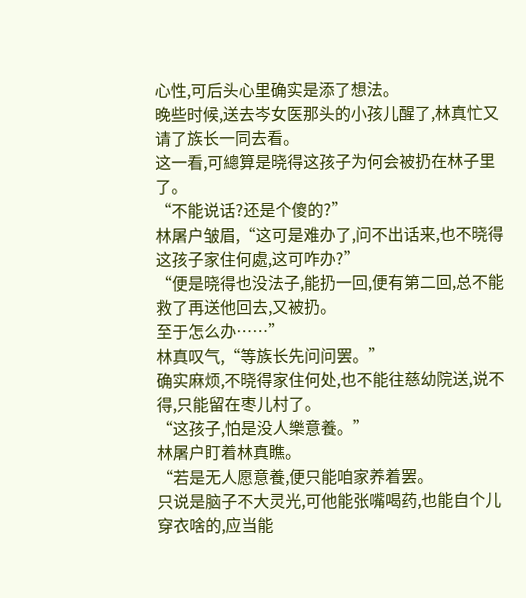心性,可后头心里确实是添了想法。
晚些时候,送去岑女医那头的小孩儿醒了,林真忙又请了族长一同去看。
这一看,可總算是晓得这孩子为何会被扔在林子里了。
“不能说话?还是个傻的?”
林屠户皱眉,“这可是难办了,问不出话来,也不晓得这孩子家住何處,这可咋办?”
“便是晓得也没法子,能扔一回,便有第二回,总不能救了再送他回去,又被扔。
至于怎么办……”
林真叹气,“等族长先问问罢。”
确实麻烦,不晓得家住何处,也不能往慈幼院送,说不得,只能留在枣儿村了。
“这孩子,怕是没人樂意養。”
林屠户盯着林真瞧。
“若是无人愿意養,便只能咱家养着罢。
只说是脑子不大灵光,可他能张嘴喝药,也能自个儿穿衣啥的,应当能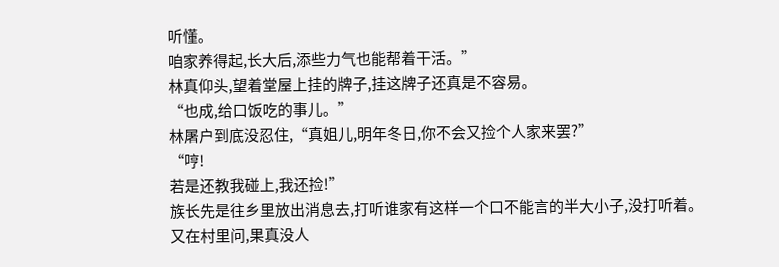听懂。
咱家养得起,长大后,添些力气也能帮着干活。”
林真仰头,望着堂屋上挂的牌子,挂这牌子还真是不容易。
“也成,给口饭吃的事儿。”
林屠户到底没忍住,“真姐儿,明年冬日,你不会又捡个人家来罢?”
“哼!
若是还教我碰上,我还捡!”
族长先是往乡里放出消息去,打听谁家有这样一个口不能言的半大小子,没打听着。
又在村里问,果真没人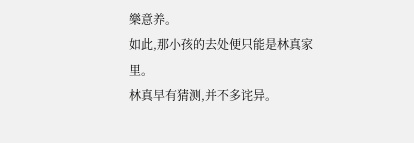樂意养。
如此,那小孩的去处便只能是林真家里。
林真早有猜测,并不多诧异。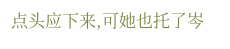点头应下来,可她也托了岑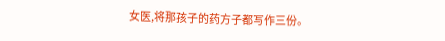女医,将那孩子的药方子都写作三份。